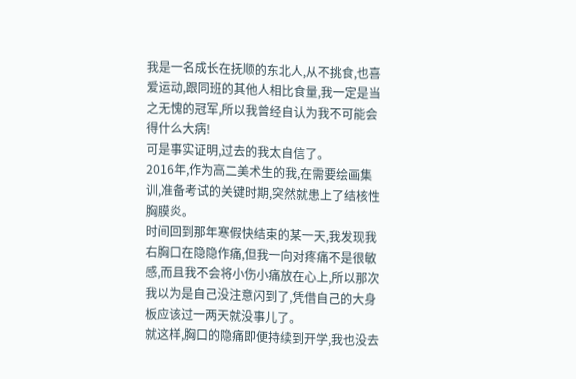我是一名成长在抚顺的东北人,从不挑食,也喜爱运动,跟同班的其他人相比食量,我一定是当之无愧的冠军,所以我曾经自认为我不可能会得什么大病!
可是事实证明,过去的我太自信了。
2016年,作为高二美术生的我,在需要绘画集训,准备考试的关键时期,突然就患上了结核性胸膜炎。
时间回到那年寒假快结束的某一天,我发现我右胸口在隐隐作痛,但我一向对疼痛不是很敏感,而且我不会将小伤小痛放在心上,所以那次我以为是自己没注意闪到了,凭借自己的大身板应该过一两天就没事儿了。
就这样,胸口的隐痛即便持续到开学,我也没去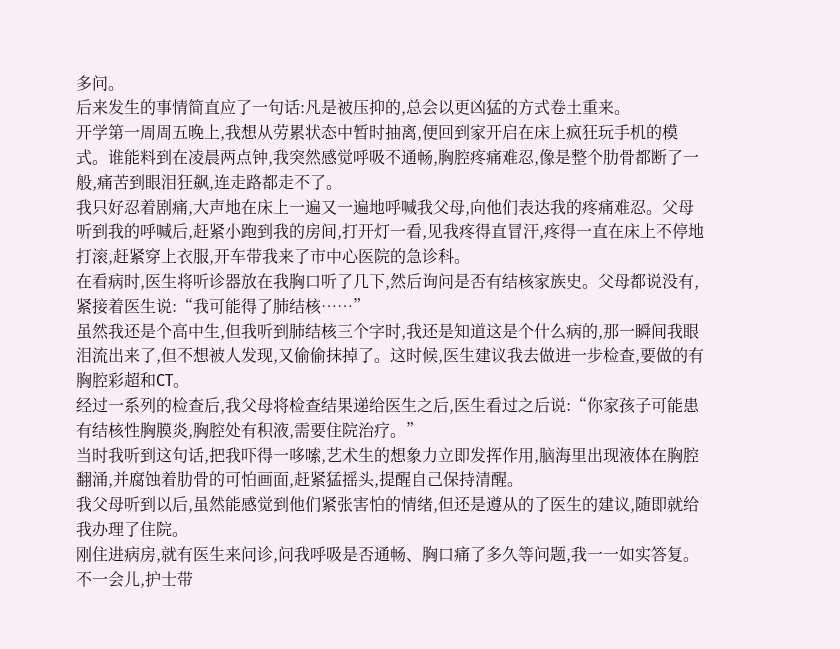多问。
后来发生的事情简直应了一句话:凡是被压抑的,总会以更凶猛的方式卷土重来。
开学第一周周五晚上,我想从劳累状态中暂时抽离,便回到家开启在床上疯狂玩手机的模式。谁能料到在凌晨两点钟,我突然感觉呼吸不通畅,胸腔疼痛难忍,像是整个肋骨都断了一般,痛苦到眼泪狂飙,连走路都走不了。
我只好忍着剧痛,大声地在床上一遍又一遍地呼喊我父母,向他们表达我的疼痛难忍。父母听到我的呼喊后,赶紧小跑到我的房间,打开灯一看,见我疼得直冒汗,疼得一直在床上不停地打滚,赶紧穿上衣服,开车带我来了市中心医院的急诊科。
在看病时,医生将听诊器放在我胸口听了几下,然后询问是否有结核家族史。父母都说没有,紧接着医生说:“我可能得了肺结核……”
虽然我还是个高中生,但我听到肺结核三个字时,我还是知道这是个什么病的,那一瞬间我眼泪流出来了,但不想被人发现,又偷偷抹掉了。这时候,医生建议我去做进一步检查,要做的有胸腔彩超和CT。
经过一系列的检查后,我父母将检查结果递给医生之后,医生看过之后说:“你家孩子可能患有结核性胸膜炎,胸腔处有积液,需要住院治疗。”
当时我听到这句话,把我吓得一哆嗦,艺术生的想象力立即发挥作用,脑海里出现液体在胸腔翻涌,并腐蚀着肋骨的可怕画面,赶紧猛摇头,提醒自己保持清醒。
我父母听到以后,虽然能感觉到他们紧张害怕的情绪,但还是遵从的了医生的建议,随即就给我办理了住院。
刚住进病房,就有医生来问诊,问我呼吸是否通畅、胸口痛了多久等问题,我一一如实答复。
不一会儿,护士带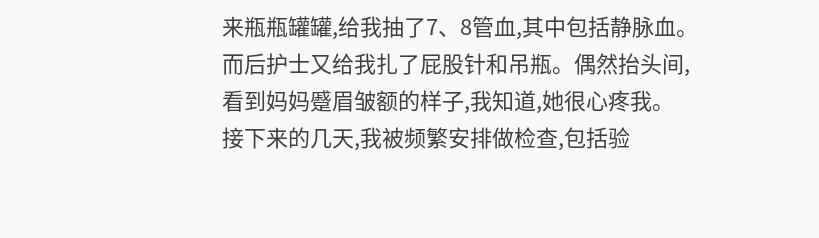来瓶瓶罐罐,给我抽了7、8管血,其中包括静脉血。而后护士又给我扎了屁股针和吊瓶。偶然抬头间,看到妈妈蹙眉皱额的样子,我知道,她很心疼我。
接下来的几天,我被频繁安排做检查,包括验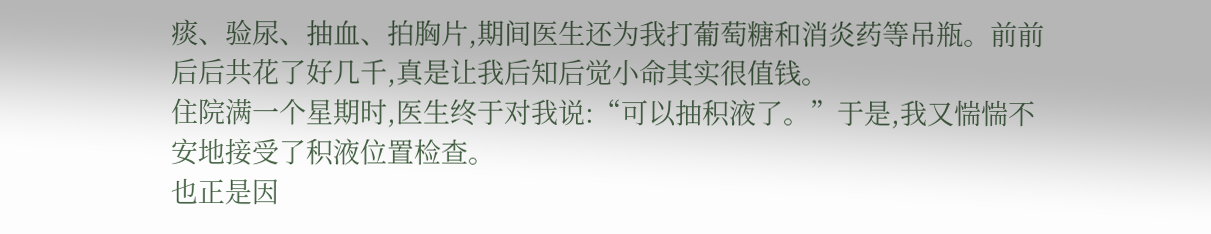痰、验尿、抽血、拍胸片,期间医生还为我打葡萄糖和消炎药等吊瓶。前前后后共花了好几千,真是让我后知后觉小命其实很值钱。
住院满一个星期时,医生终于对我说:“可以抽积液了。”于是,我又惴惴不安地接受了积液位置检查。
也正是因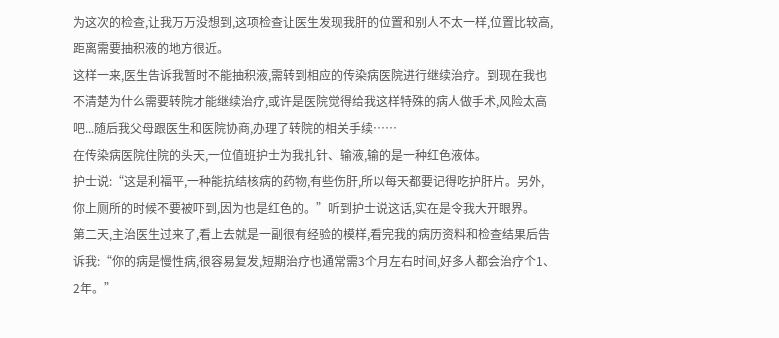为这次的检查,让我万万没想到,这项检查让医生发现我肝的位置和别人不太一样,位置比较高,距离需要抽积液的地方很近。
这样一来,医生告诉我暂时不能抽积液,需转到相应的传染病医院进行继续治疗。到现在我也不清楚为什么需要转院才能继续治疗,或许是医院觉得给我这样特殊的病人做手术,风险太高吧...随后我父母跟医生和医院协商,办理了转院的相关手续……
在传染病医院住院的头天,一位值班护士为我扎针、输液,输的是一种红色液体。
护士说:“这是利福平,一种能抗结核病的药物,有些伤肝,所以每天都要记得吃护肝片。另外,你上厕所的时候不要被吓到,因为也是红色的。”听到护士说这话,实在是令我大开眼界。
第二天,主治医生过来了,看上去就是一副很有经验的模样,看完我的病历资料和检查结果后告诉我:“你的病是慢性病,很容易复发,短期治疗也通常需3个月左右时间,好多人都会治疗个1、2年。”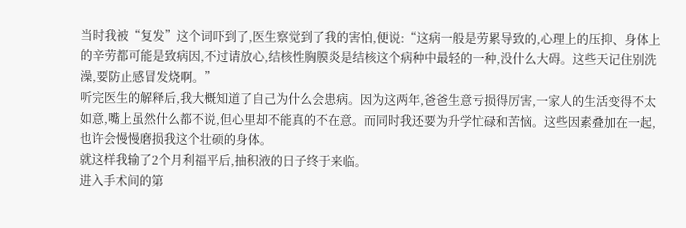当时我被“复发”这个词吓到了,医生察觉到了我的害怕,便说:“这病一般是劳累导致的,心理上的压抑、身体上的辛劳都可能是致病因,不过请放心,结核性胸膜炎是结核这个病种中最轻的一种,没什么大碍。这些天记住别洗澡,要防止感冒发烧啊。”
听完医生的解释后,我大概知道了自己为什么会患病。因为这两年,爸爸生意亏损得厉害,一家人的生活变得不太如意,嘴上虽然什么都不说,但心里却不能真的不在意。而同时我还要为升学忙碌和苦恼。这些因素叠加在一起,也许会慢慢磨损我这个壮硕的身体。
就这样我输了2个月利福平后,抽积液的日子终于来临。
进入手术间的第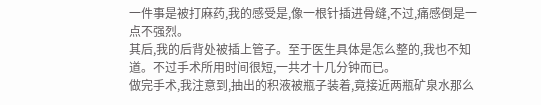一件事是被打麻药,我的感受是,像一根针插进骨缝,不过,痛感倒是一点不强烈。
其后,我的后背处被插上管子。至于医生具体是怎么整的,我也不知道。不过手术所用时间很短,一共才十几分钟而已。
做完手术,我注意到,抽出的积液被瓶子装着,竟接近两瓶矿泉水那么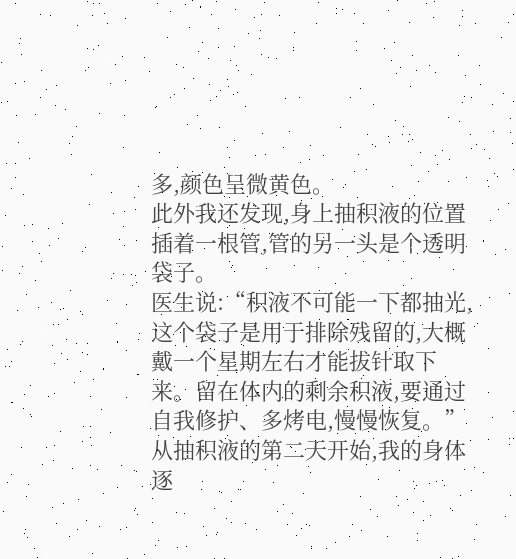多,颜色呈微黄色。
此外我还发现,身上抽积液的位置插着一根管,管的另一头是个透明袋子。
医生说:“积液不可能一下都抽光,这个袋子是用于排除残留的,大概戴一个星期左右才能拔针取下来。留在体内的剩余积液,要通过自我修护、多烤电,慢慢恢复。”
从抽积液的第二天开始,我的身体逐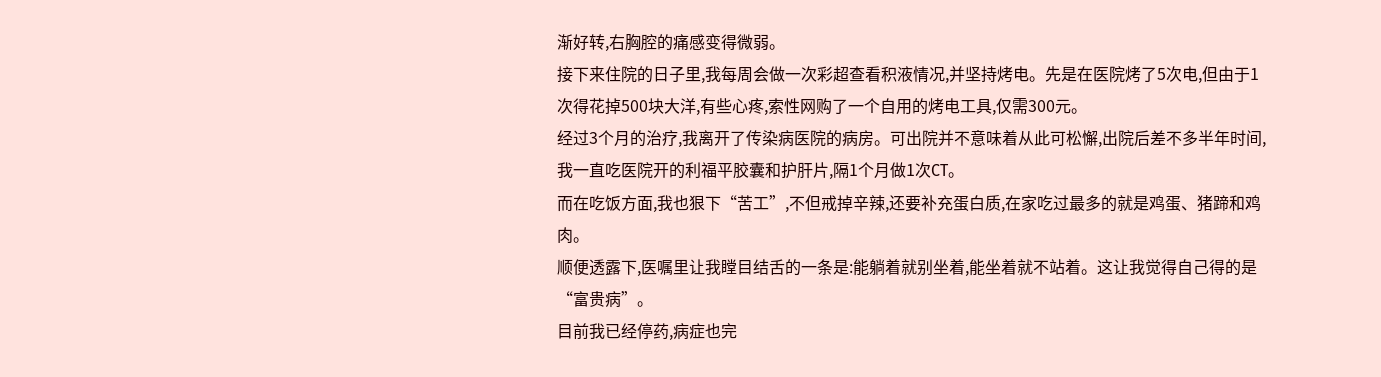渐好转,右胸腔的痛感变得微弱。
接下来住院的日子里,我每周会做一次彩超查看积液情况,并坚持烤电。先是在医院烤了5次电,但由于1次得花掉500块大洋,有些心疼,索性网购了一个自用的烤电工具,仅需300元。
经过3个月的治疗,我离开了传染病医院的病房。可出院并不意味着从此可松懈,出院后差不多半年时间,我一直吃医院开的利福平胶囊和护肝片,隔1个月做1次CT。
而在吃饭方面,我也狠下“苦工”,不但戒掉辛辣,还要补充蛋白质,在家吃过最多的就是鸡蛋、猪蹄和鸡肉。
顺便透露下,医嘱里让我瞠目结舌的一条是:能躺着就别坐着,能坐着就不站着。这让我觉得自己得的是“富贵病”。
目前我已经停药,病症也完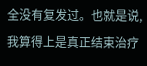全没有复发过。也就是说,我算得上是真正结束治疗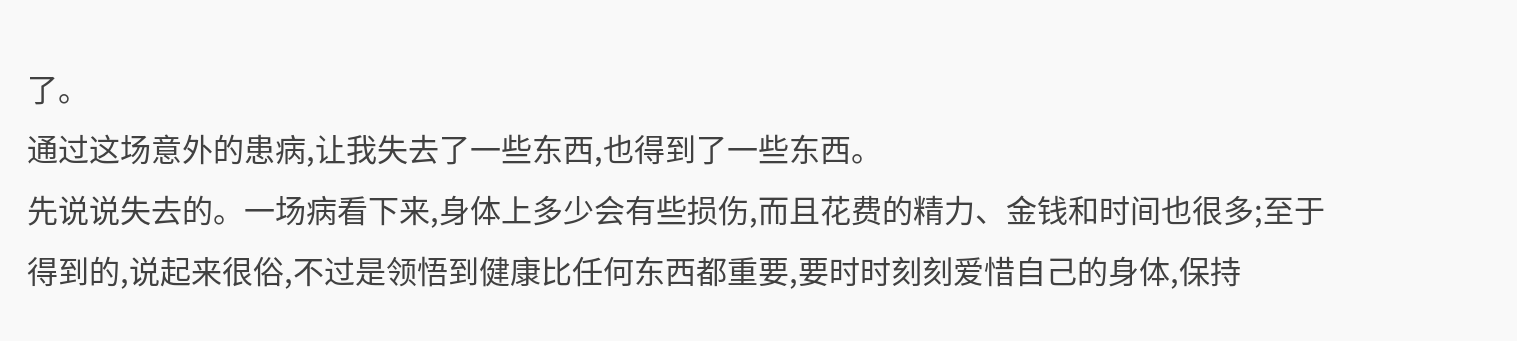了。
通过这场意外的患病,让我失去了一些东西,也得到了一些东西。
先说说失去的。一场病看下来,身体上多少会有些损伤,而且花费的精力、金钱和时间也很多;至于得到的,说起来很俗,不过是领悟到健康比任何东西都重要,要时时刻刻爱惜自己的身体,保持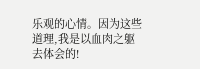乐观的心情。因为这些道理,我是以血肉之躯去体会的!